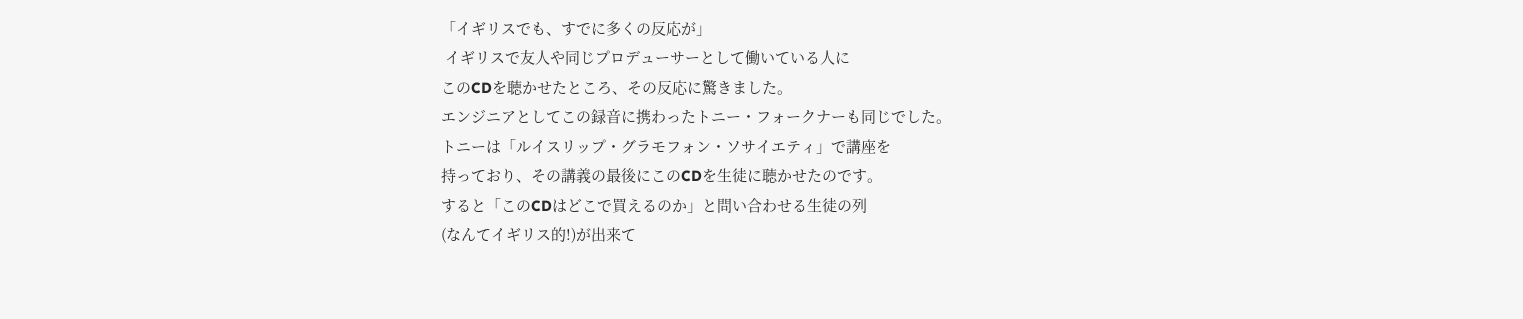「イギリスでも、すでに多くの反応が」
 イギリスで友人や同じプロデューサーとして働いている人に
このCDを聴かせたところ、その反応に驚きました。
エンジニアとしてこの録音に携わったトニー・フォークナーも同じでした。
トニーは「ルイスリップ・グラモフォン・ソサイエティ」で講座を
持っており、その講義の最後にこのCDを生徒に聴かせたのです。
すると「このCDはどこで買えるのか」と問い合わせる生徒の列
(なんてイギリス的!)が出来て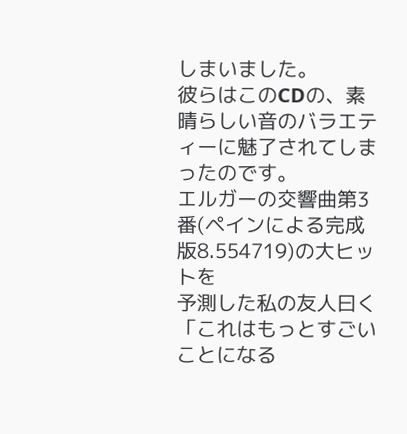しまいました。
彼らはこのCDの、素晴らしい音のバラエティーに魅了されてしまったのです。
エルガーの交響曲第3番(ペインによる完成版8.554719)の大ヒットを
予測した私の友人曰く「これはもっとすごいことになる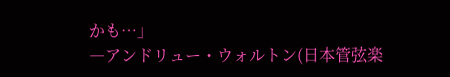かも…」
―アンドリュー・ウォルトン(日本管弦楽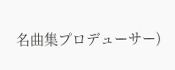名曲集プロデューサー)